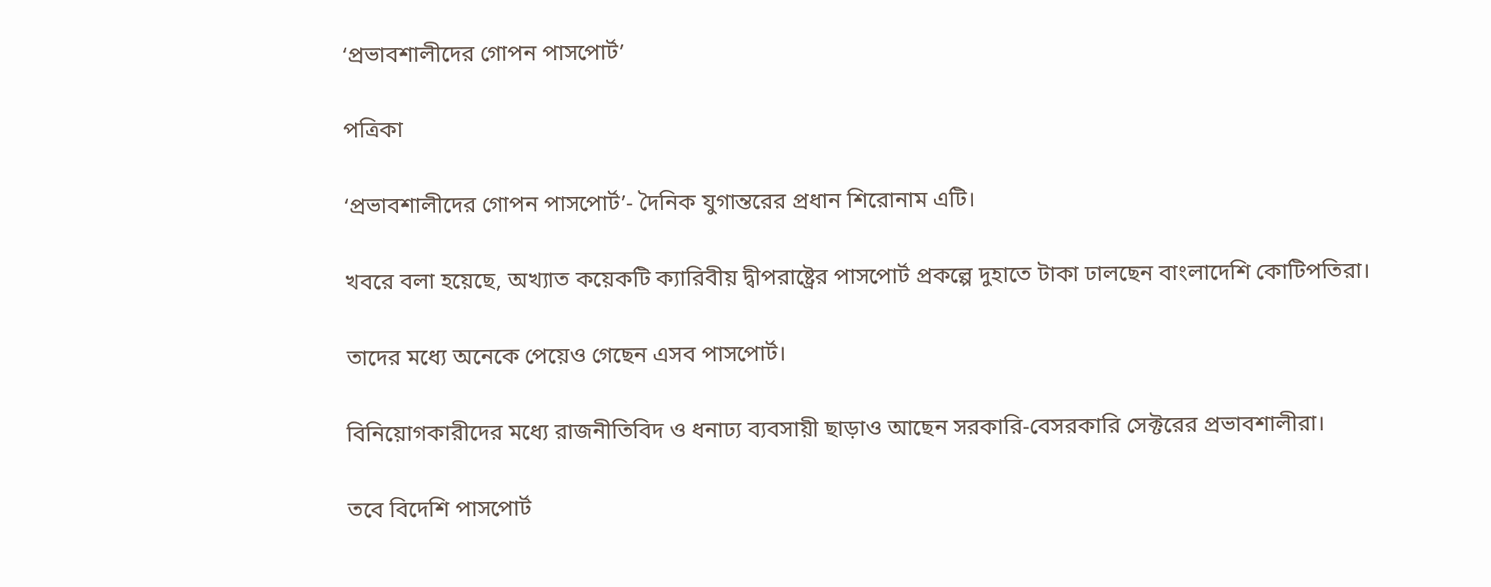‘প্রভাবশালীদের গোপন পাসপোর্ট’

পত্রিকা

‘প্রভাবশালীদের গোপন পাসপোর্ট’- দৈনিক যুগান্তরের প্রধান শিরোনাম এটি।

খবরে বলা হয়েছে, অখ্যাত কয়েকটি ক্যারিবীয় দ্বীপরাষ্ট্রের পাসপোর্ট প্রকল্পে দুহাতে টাকা ঢালছেন বাংলাদেশি কোটিপতিরা।

তাদের মধ্যে অনেকে পেয়েও গেছেন এসব পাসপোর্ট।

বিনিয়োগকারীদের মধ্যে রাজনীতিবিদ ও ধনাঢ্য ব্যবসায়ী ছাড়াও আছেন সরকারি-বেসরকারি সেক্টরের প্রভাবশালীরা।

তবে বিদেশি পাসপোর্ট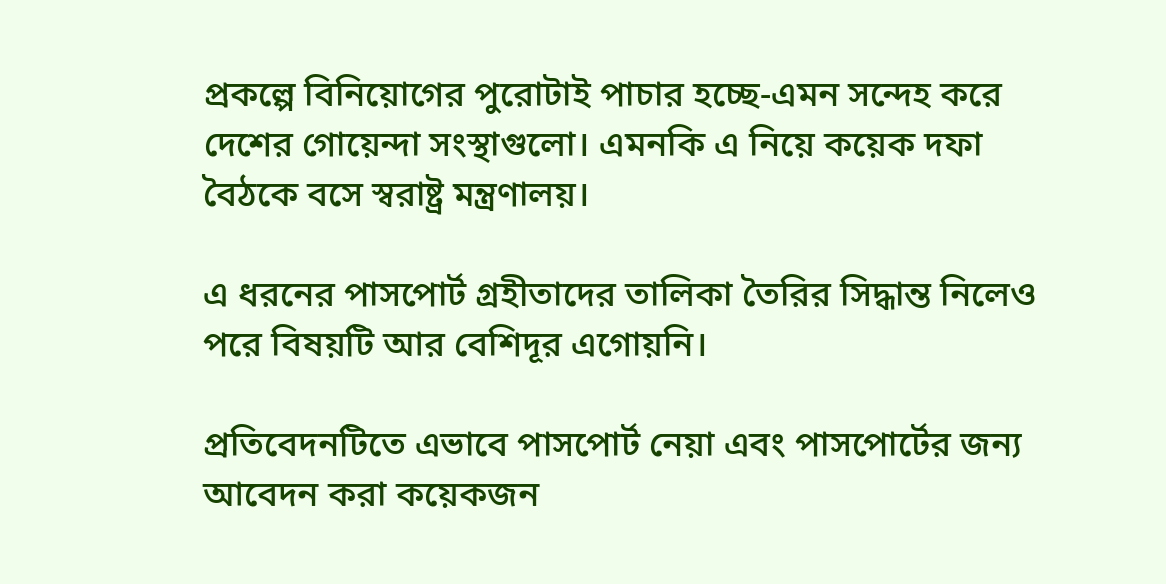প্রকল্পে বিনিয়োগের পুরোটাই পাচার হচ্ছে-এমন সন্দেহ করে দেশের গোয়েন্দা সংস্থাগুলো। এমনকি এ নিয়ে কয়েক দফা বৈঠকে বসে স্বরাষ্ট্র মন্ত্রণালয়।

এ ধরনের পাসপোর্ট গ্রহীতাদের তালিকা তৈরির সিদ্ধান্ত নিলেও পরে বিষয়টি আর বেশিদূর এগোয়নি।

প্রতিবেদনটিতে এভাবে পাসপোর্ট নেয়া এবং পাসপোর্টের জন্য আবেদন করা কয়েকজন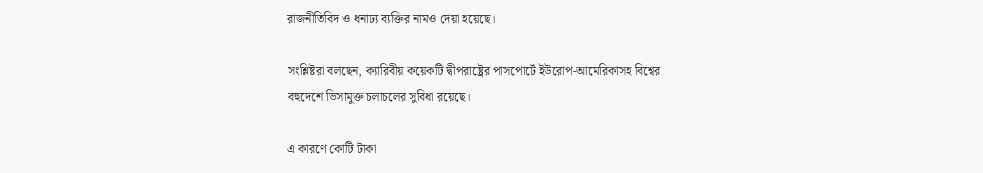রাজনীতিবিদ ও ধনাঢ্য ব্যক্তির নামও দেয়া হয়েছে।

সংশ্লিষ্টরা বলছেন, ক্যারিবীয় কয়েকটি দ্বীপরাষ্ট্রের পাসপোর্টে ইউরোপ-আমেরিকাসহ বিশ্বের বহুদেশে ভিসামুক্ত চলাচলের সুবিধা রয়েছে।

এ কারণে কোটি টাকা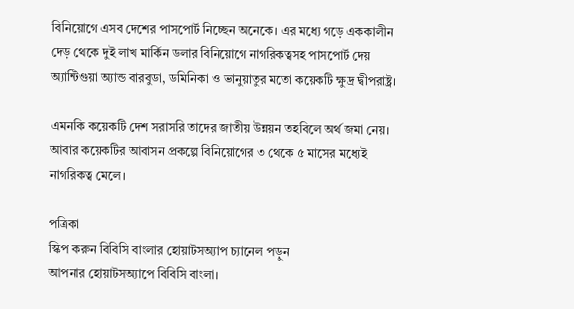বিনিয়োগে এসব দেশের পাসপোর্ট নিচ্ছেন অনেকে। এর মধ্যে গড়ে এককালীন দেড় থেকে দুই লাখ মার্কিন ডলার বিনিয়োগে নাগরিকত্বসহ পাসপোর্ট দেয় অ্যান্টিগুয়া অ্যান্ড বারবুডা, ডমিনিকা ও ভানুয়াতুর মতো কয়েকটি ক্ষুদ্র দ্বীপরাষ্ট্র।

এমনকি কয়েকটি দেশ সরাসরি তাদের জাতীয় উন্নয়ন তহবিলে অর্থ জমা নেয়। আবার কয়েকটির আবাসন প্রকল্পে বিনিয়োগের ৩ থেকে ৫ মাসের মধ্যেই নাগরিকত্ব মেলে।

পত্রিকা
স্কিপ করুন বিবিসি বাংলার হোয়াটসঅ্যাপ চ্যানেল পড়ুন
আপনার হোয়াটসঅ্যাপে বিবিসি বাংলা।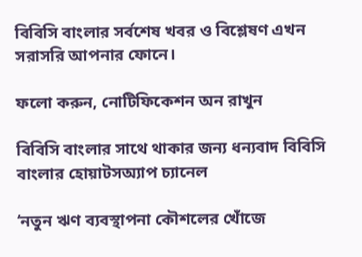বিবিসি বাংলার সর্বশেষ খবর ও বিশ্লেষণ এখন সরাসরি আপনার ফোনে।

ফলো করুন, নোটিফিকেশন অন রাখুন

বিবিসি বাংলার সাথে থাকার জন্য ধন্যবাদ বিবিসি বাংলার হোয়াটসঅ্যাপ চ্যানেল

‘নতুন ঋণ ব্যবস্থাপনা কৌশলের খোঁজে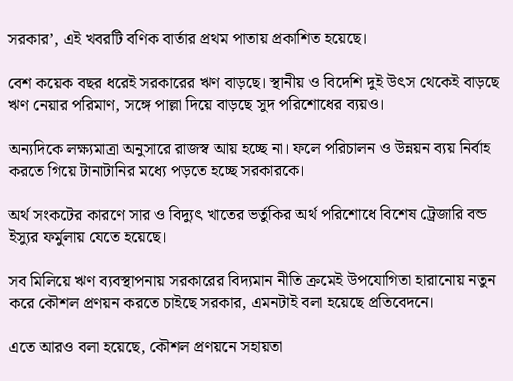সরকার’, এই খবরটি বণিক বার্তার প্রথম পাতায় প্রকাশিত হয়েছে।

বেশ কয়েক বছর ধরেই সরকারের ঋণ বাড়ছে। স্থানীয় ও বিদেশি দুই উৎস থেকেই বাড়ছে ঋণ নেয়ার পরিমাণ, সঙ্গে পাল্লা দিয়ে বাড়ছে সুদ পরিশোধের ব্যয়ও।

অন্যদিকে লক্ষ্যমাত্রা অনুসারে রাজস্ব আয় হচ্ছে না। ফলে পরিচালন ও উন্নয়ন ব্যয় নির্বাহ করতে গিয়ে টানাটানির মধ্যে পড়তে হচ্ছে সরকারকে।

অর্থ সংকটের কারণে সার ও বিদ্যুৎ খাতের ভর্তুকির অর্থ পরিশোধে বিশেষ ট্রেজারি বন্ড ইস্যুর ফর্মুলায় যেতে হয়েছে।

সব মিলিয়ে ঋণ ব্যবস্থাপনায় সরকারের বিদ্যমান নীতি ক্রমেই উপযোগিতা হারানোয় নতুন করে কৌশল প্রণয়ন করতে চাইছে সরকার, এমনটাই বলা হয়েছে প্রতিবেদনে।

এতে আরও বলা হয়েছে, কৌশল প্রণয়নে সহায়তা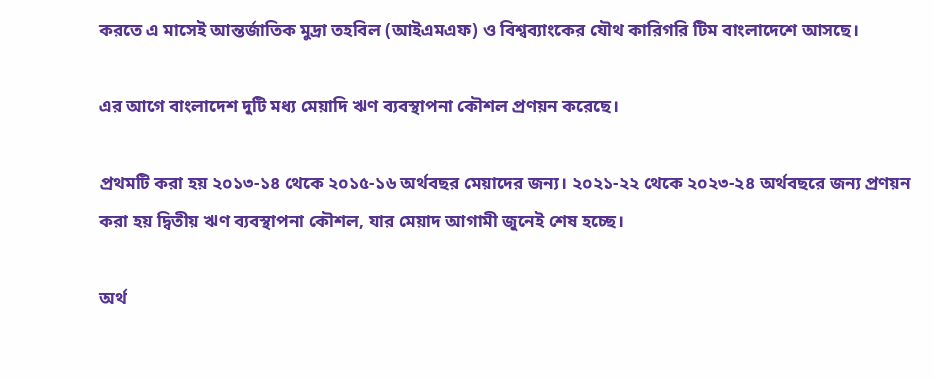করতে এ মাসেই আন্তর্জাতিক মুদ্রা তহবিল (আইএমএফ) ও বিশ্বব্যাংকের যৌথ কারিগরি টিম বাংলাদেশে আসছে।

এর আগে বাংলাদেশ দুটি মধ্য মেয়াদি ঋণ ব্যবস্থাপনা কৌশল প্রণয়ন করেছে।

প্রথমটি করা হয় ২০১৩-১৪ থেকে ২০১৫-১৬ অর্থবছর মেয়াদের জন্য। ২০২১-২২ থেকে ২০২৩-২৪ অর্থবছরে জন্য প্রণয়ন করা হয় দ্বিতীয় ঋণ ব্যবস্থাপনা কৌশল, যার মেয়াদ আগামী জুনেই শেষ হচ্ছে।

অর্থ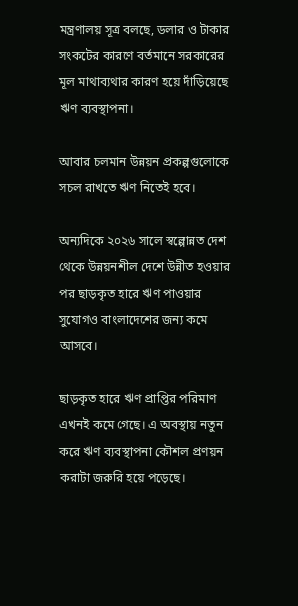মন্ত্রণালয় সূত্র বলছে, ডলার ও টাকার সংকটের কারণে বর্তমানে সরকারের মূল মাথাব্যথার কারণ হয়ে দাঁড়িয়েছে ঋণ ব্যবস্থাপনা।

আবার চলমান উন্নয়ন প্রকল্পগুলোকে সচল রাখতে ঋণ নিতেই হবে।

অন্যদিকে ২০২৬ সালে স্বল্পোন্নত দেশ থেকে উন্নয়নশীল দেশে উন্নীত হওয়ার পর ছাড়কৃত হারে ঋণ পাওয়ার সুযোগও বাংলাদেশের জন্য কমে আসবে।

ছাড়কৃত হারে ঋণ প্রাপ্তির পরিমাণ এখনই কমে গেছে। এ অবস্থায় নতুন করে ঋণ ব্যবস্থাপনা কৌশল প্রণয়ন করাটা জরুরি হয়ে পড়েছে।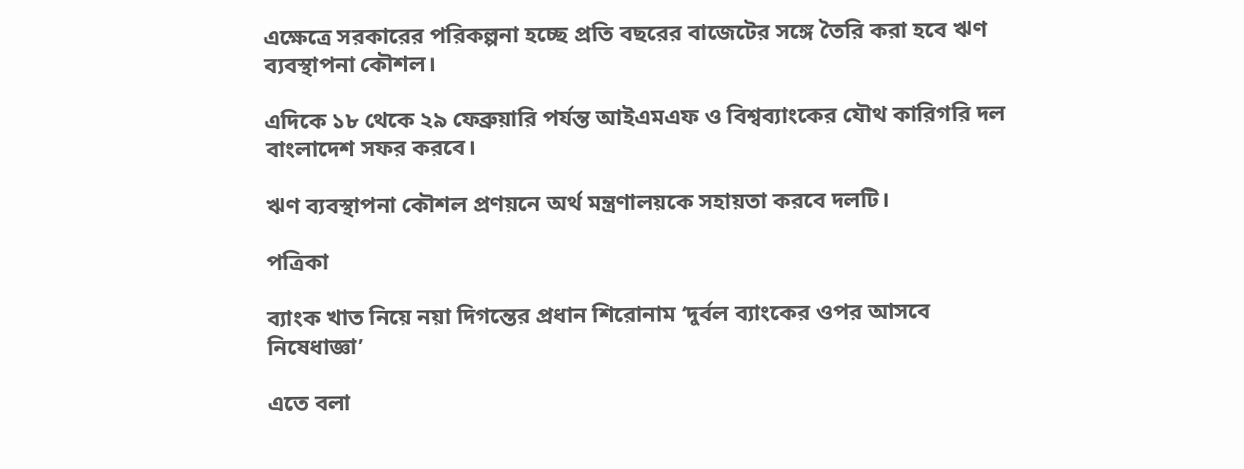এক্ষেত্রে সরকারের পরিকল্পনা হচ্ছে প্রতি বছরের বাজেটের সঙ্গে তৈরি করা হবে ঋণ ব্যবস্থাপনা কৌশল।

এদিকে ১৮ থেকে ২৯ ফেব্রুয়ারি পর্যন্ত আইএমএফ ও বিশ্বব্যাংকের যৌথ কারিগরি দল বাংলাদেশ সফর করবে।

ঋণ ব্যবস্থাপনা কৌশল প্রণয়নে অর্থ মন্ত্রণালয়কে সহায়তা করবে দলটি।

পত্রিকা

ব্যাংক খাত নিয়ে নয়া দিগন্তের প্রধান শিরোনাম ‘দুর্বল ব্যাংকের ওপর আসবে নিষেধাজ্ঞা’

এতে বলা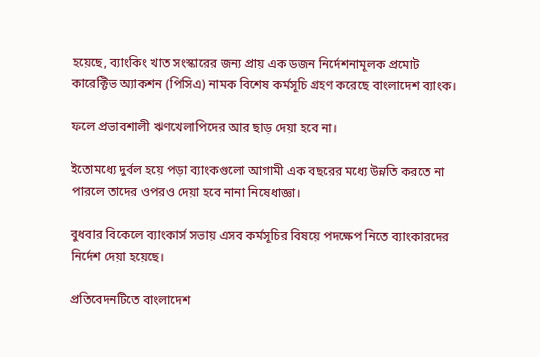হয়েছে, ব্যাংকিং খাত সংস্কারের জন্য প্রায় এক ডজন নির্দেশনামূলক প্রমোট কারেক্টিভ অ্যাকশন (পিসিএ) নামক বিশেষ কর্মসূচি গ্রহণ করেছে বাংলাদেশ ব্যাংক।

ফলে প্রভাবশালী ঋণখেলাপিদের আর ছাড় দেয়া হবে না।

ইতোমধ্যে দুর্বল হয়ে পড়া ব্যাংকগুলো আগামী এক বছরের মধ্যে উন্নতি করতে না পারলে তাদের ওপরও দেয়া হবে নানা নিষেধাজ্ঞা।

বুধবার বিকেলে ব্যাংকার্স সভায় এসব কর্মসূচির বিষয়ে পদক্ষেপ নিতে ব্যাংকারদের নির্দেশ দেয়া হয়েছে।

প্রতিবেদনটিতে বাংলাদেশ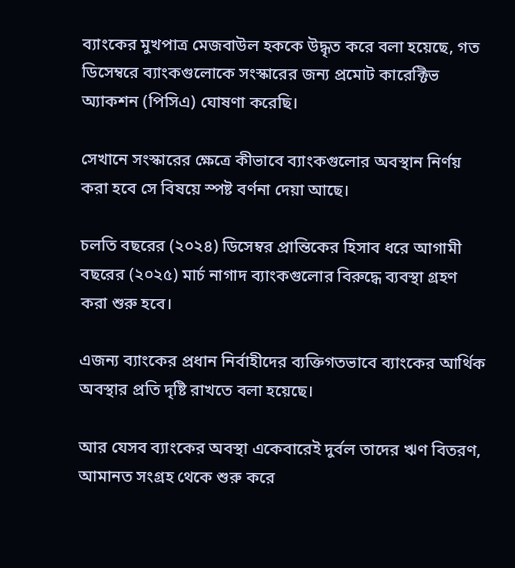ব্যাংকের মুখপাত্র মেজবাউল হককে উদ্ধৃত করে বলা হয়েছে, গত ডিসেম্বরে ব্যাংকগুলোকে সংস্কারের জন্য প্রমোট কারেক্টিভ অ্যাকশন (পিসিএ) ঘোষণা করেছি।

সেখানে সংস্কারের ক্ষেত্রে কীভাবে ব্যাংকগুলোর অবস্থান নির্ণয় করা হবে সে বিষয়ে স্পষ্ট বর্ণনা দেয়া আছে।

চলতি বছরের (২০২৪) ডিসেম্বর প্রান্তিকের হিসাব ধরে আগামী বছরের (২০২৫) মার্চ নাগাদ ব্যাংকগুলোর বিরুদ্ধে ব্যবস্থা গ্রহণ করা শুরু হবে।

এজন্য ব্যাংকের প্রধান নির্বাহীদের ব্যক্তিগতভাবে ব্যাংকের আর্থিক অবস্থার প্রতি দৃষ্টি রাখতে বলা হয়েছে।

আর যেসব ব্যাংকের অবস্থা একেবারেই দুর্বল তাদের ঋণ বিতরণ, আমানত সংগ্রহ থেকে শুরু করে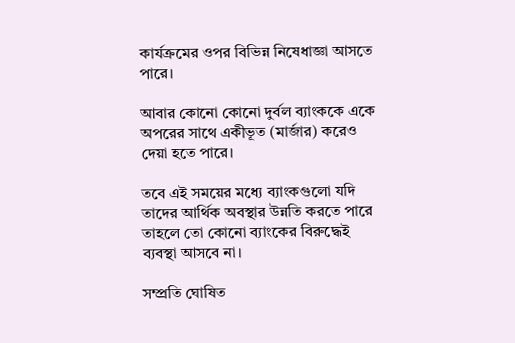কার্যক্রমের ওপর বিভিন্ন নিষেধাজ্ঞা আসতে পারে।

আবার কোনো কোনো দুর্বল ব্যাংককে একে অপরের সাথে একীভূত (মার্জার) করেও দেয়া হতে পারে।

তবে এই সময়ের মধ্যে ব্যাংকগুলো যদি তাদের আর্থিক অবস্থার উন্নতি করতে পারে তাহলে তো কোনো ব্যাংকের বিরুদ্ধেই ব্যবস্থা আসবে না।

সম্প্রতি ঘোষিত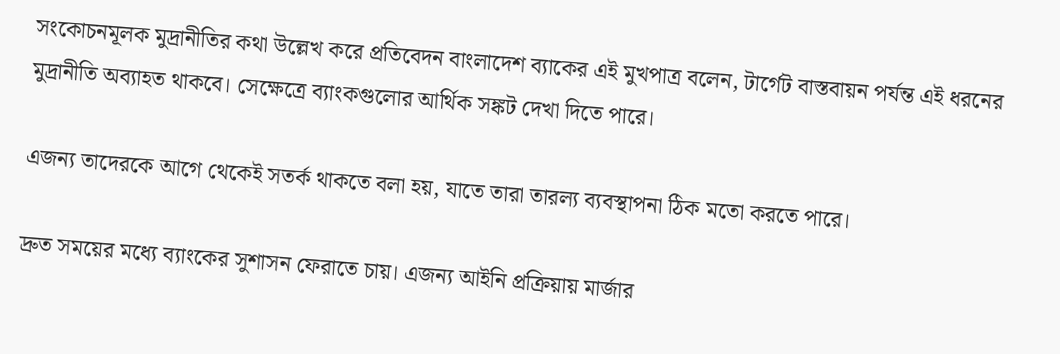সংকোচনমূলক মুদ্রানীতির কথা উল্লেখ করে প্রতিবেদন বাংলাদেশ ব্যাকের এই মুখপাত্র বলেন, টার্গেট বাস্তবায়ন পর্যন্ত এই ধরনের মুদ্রানীতি অব্যাহত থাকবে। সেক্ষেত্রে ব্যাংকগুলোর আর্থিক সঙ্কট দেখা দিতে পারে।

এজন্য তাদেরকে আগে থেকেই সতর্ক থাকতে বলা হয়, যাতে তারা তারল্য ব্যবস্থাপনা ঠিক মতো করতে পারে।

দ্রুত সময়ের মধ্যে ব্যাংকের সুশাসন ফেরাতে চায়। এজন্য আইনি প্রক্রিয়ায় মার্জার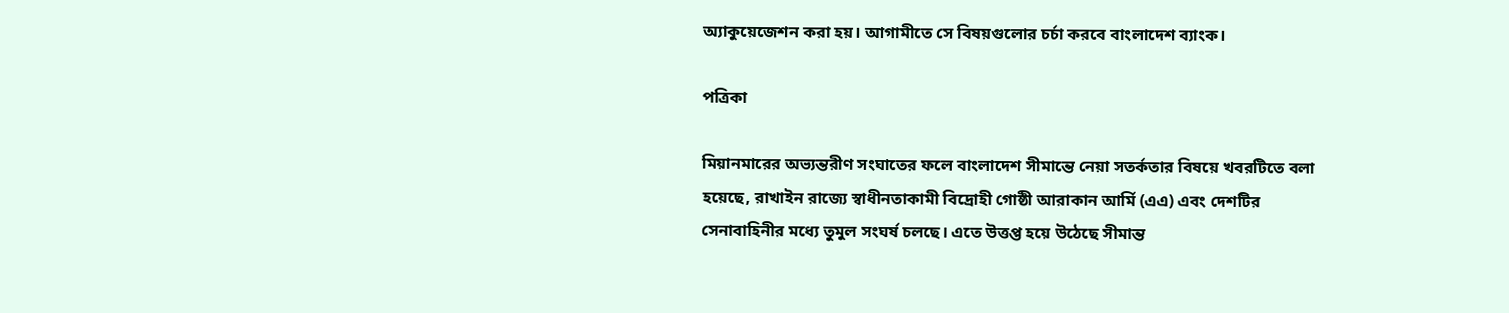অ্যাকুয়েজেশন করা হয়। আগামীতে সে বিষয়গুলোর চর্চা করবে বাংলাদেশ ব্যাংক।

পত্রিকা

মিয়ানমারের অভ্যন্তরীণ সংঘাতের ফলে বাংলাদেশ সীমান্তে নেয়া সতর্কতার বিষয়ে খবরটিতে বলা হয়েছে, রাখাইন রাজ্যে স্বাধীনতাকামী বিদ্রোহী গোষ্ঠী আরাকান আর্মি (এএ) এবং দেশটির সেনাবাহিনীর মধ্যে তুমুল সংঘর্ষ চলছে। এতে উত্তপ্ত হয়ে উঠেছে সীমান্ত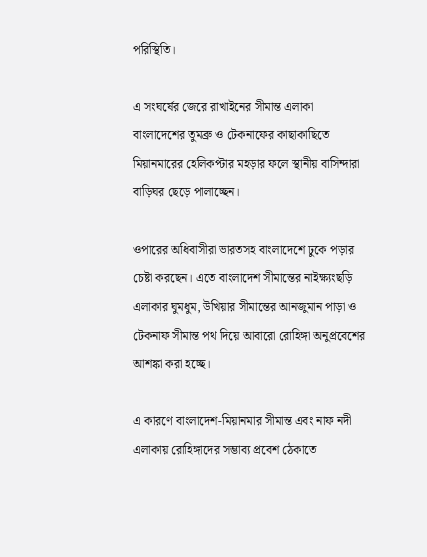পরিস্থিতি।

এ সংঘর্ষের জেরে রাখাইনের সীমান্ত এলাকা বাংলাদেশের তুমব্রু ও টেকনাফের কাছাকাছিতে মিয়ানমারের হেলিকপ্টার মহড়ার ফলে স্থানীয় বাসিন্দারা বাড়িঘর ছেড়ে পালাচ্ছেন।

ওপারের অধিবাসীরা ভারতসহ বাংলাদেশে ঢুকে পড়ার চেষ্টা করছেন। এতে বাংলাদেশ সীমান্তের নাইক্ষ্যংছড়ি এলাকার ঘুমধুম, উখিয়ার সীমান্তের আনজুমান পাড়া ও টেকনাফ সীমান্ত পথ দিয়ে আবারো রোহিঙ্গা অনুপ্রবেশের আশঙ্কা করা হচ্ছে।

এ কারণে বাংলাদেশ-মিয়ানমার সীমান্ত এবং নাফ নদী এলাকায় রোহিঙ্গাদের সম্ভাব্য প্রবেশ ঠেকাতে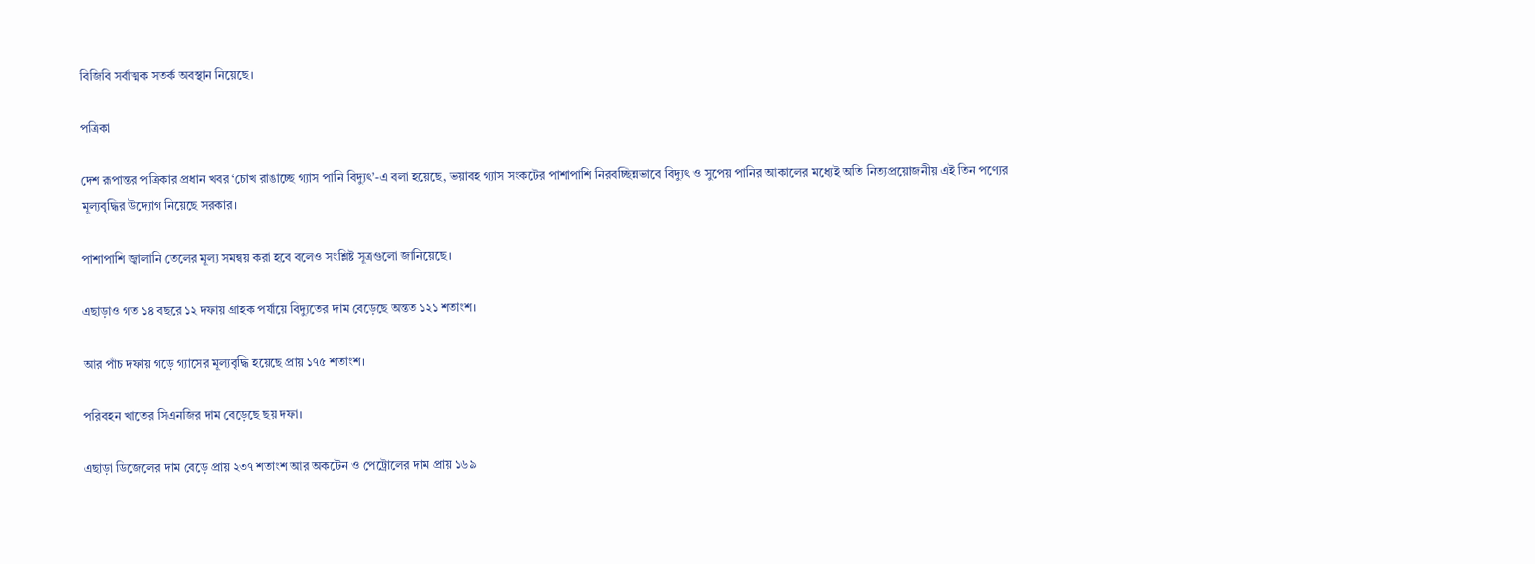বিজিবি সর্বাত্মক সতর্ক অবস্থান নিয়েছে।

পত্রিকা

দেশ রূপান্তর পত্রিকার প্রধান খবর ‘চোখ রাঙাচ্ছে গ্যাস পানি বিদ্যুৎ’-এ বলা হয়েছে, ভয়াবহ গ্যাস সংকটের পাশাপাশি নিরবচ্ছিন্নভাবে বিদ্যুৎ ও সুপেয় পানির আকালের মধ্যেই অতি নিত্যপ্রয়োজনীয় এই তিন পণ্যের মূল্যবৃদ্ধির উদ্যোগ নিয়েছে সরকার।

পাশাপাশি জ্বালানি তেলের মূল্য সমন্বয় করা হবে বলেও সংশ্লিষ্ট সূত্রগুলো জানিয়েছে।

এছাড়াও গত ১৪ বছরে ১২ দফায় গ্রাহক পর্যায়ে বিদ্যুতের দাম বেড়েছে অন্তত ১২১ শতাংশ।

আর পাঁচ দফায় গড়ে গ্যাসের মূল্যবৃদ্ধি হয়েছে প্রায় ১৭৫ শতাংশ।

পরিবহন খাতের সিএনজির দাম বেড়েছে ছয় দফা।

এছাড়া ডিজেলের দাম বেড়ে প্রায় ২৩৭ শতাংশ আর অকটেন ও পেট্রোলের দাম প্রায় ১৬৯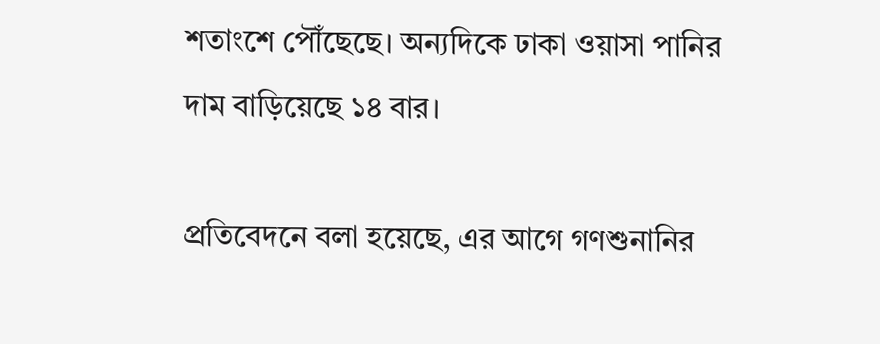শতাংশে পৌঁছেছে। অন্যদিকে ঢাকা ওয়াসা পানির দাম বাড়িয়েছে ১৪ বার।

প্রতিবেদনে বলা হয়েছে, এর আগে গণশুনানির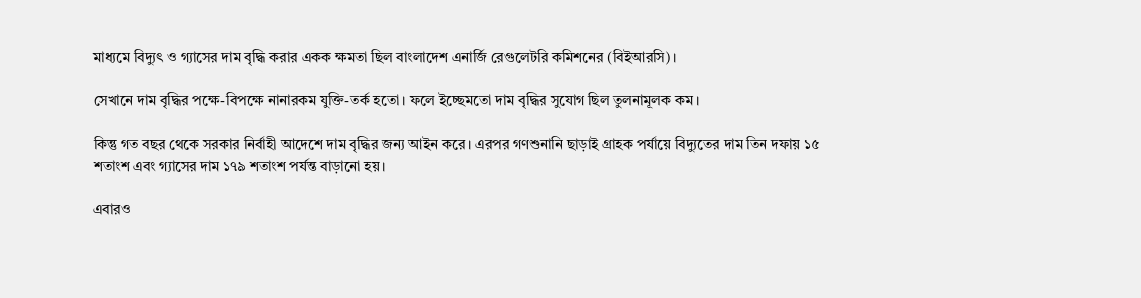মাধ্যমে বিদ্যুৎ ও গ্যাসের দাম বৃদ্ধি করার একক ক্ষমতা ছিল বাংলাদেশ এনার্জি রেগুলেটরি কমিশনের (বিইআরসি)।

সেখানে দাম বৃদ্ধির পক্ষে-বিপক্ষে নানারকম যুক্তি-তর্ক হতো। ফলে ইচ্ছেমতো দাম বৃদ্ধির সুযোগ ছিল তুলনামূলক কম।

কিন্তু গত বছর থেকে সরকার নির্বাহী আদেশে দাম বৃদ্ধির জন্য আইন করে। এরপর গণশুনানি ছাড়াই গ্রাহক পর্যায়ে বিদ্যুতের দাম তিন দফায় ১৫ শতাংশ এবং গ্যাসের দাম ১৭৯ শতাংশ পর্যন্ত বাড়ানো হয়।

এবারও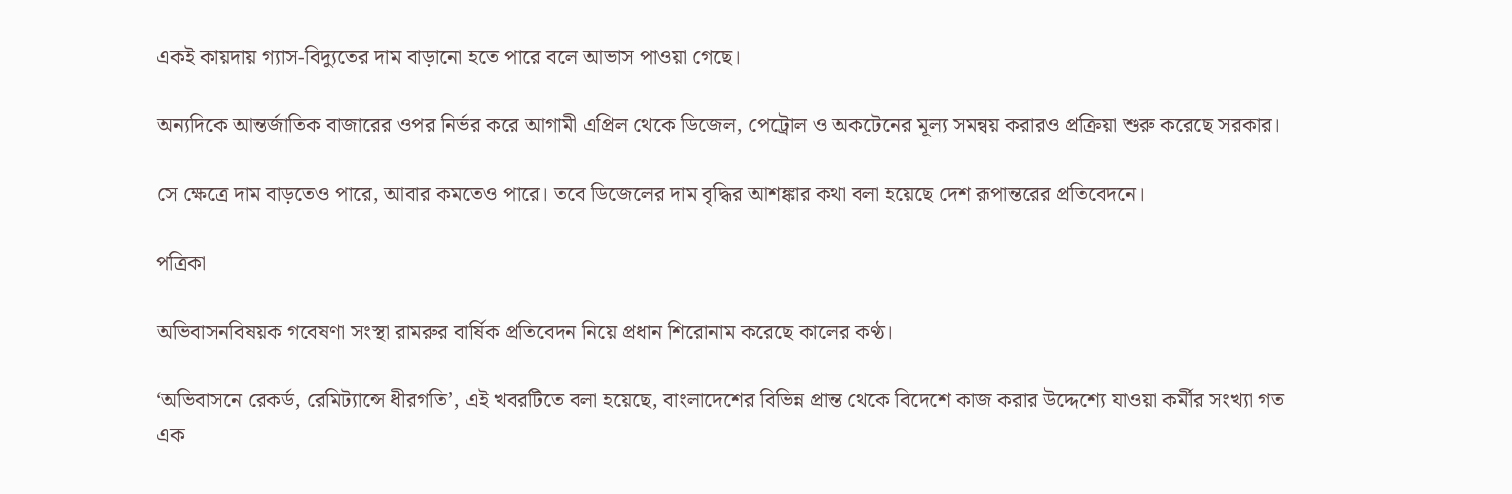একই কায়দায় গ্যাস-বিদ্যুতের দাম বাড়ানো হতে পারে বলে আভাস পাওয়া গেছে।

অন্যদিকে আন্তর্জাতিক বাজারের ওপর নির্ভর করে আগামী এপ্রিল থেকে ডিজেল, পেট্রোল ও অকটেনের মূল্য সমন্বয় করারও প্রক্রিয়া শুরু করেছে সরকার।

সে ক্ষেত্রে দাম বাড়তেও পারে, আবার কমতেও পারে। তবে ডিজেলের দাম বৃদ্ধির আশঙ্কার কথা বলা হয়েছে দেশ রূপান্তরের প্রতিবেদনে।

পত্রিকা

অভিবাসনবিষয়ক গবেষণা সংস্থা রামরুর বার্ষিক প্রতিবেদন নিয়ে প্রধান শিরোনাম করেছে কালের কণ্ঠ।

‘অভিবাসনে রেকর্ড, রেমিট্যান্সে ধীরগতি’, এই খবরটিতে বলা হয়েছে, বাংলাদেশের বিভিন্ন প্রান্ত থেকে বিদেশে কাজ করার উদ্দেশ্যে যাওয়া কর্মীর সংখ্যা গত এক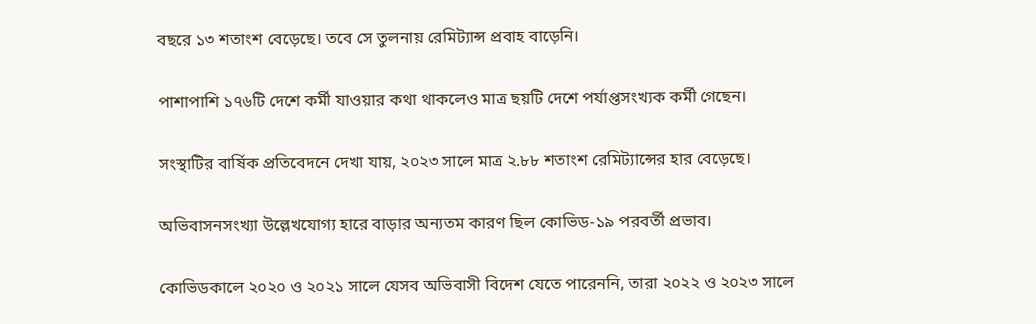বছরে ১৩ শতাংশ বেড়েছে। তবে সে তুলনায় রেমিট্যান্স প্রবাহ বাড়েনি।

পাশাপাশি ১৭৬টি দেশে কর্মী যাওয়ার কথা থাকলেও মাত্র ছয়টি দেশে পর্যাপ্তসংখ্যক কর্মী গেছেন।

সংস্থাটির বার্ষিক প্রতিবেদনে দেখা যায়, ২০২৩ সালে মাত্র ২.৮৮ শতাংশ রেমিট্যান্সের হার বেড়েছে।

অভিবাসনসংখ্যা উল্লেখযোগ্য হারে বাড়ার অন্যতম কারণ ছিল কোভিড-১৯ পরবর্তী প্রভাব।

কোভিডকালে ২০২০ ও ২০২১ সালে যেসব অভিবাসী বিদেশ যেতে পারেননি, তারা ২০২২ ও ২০২৩ সালে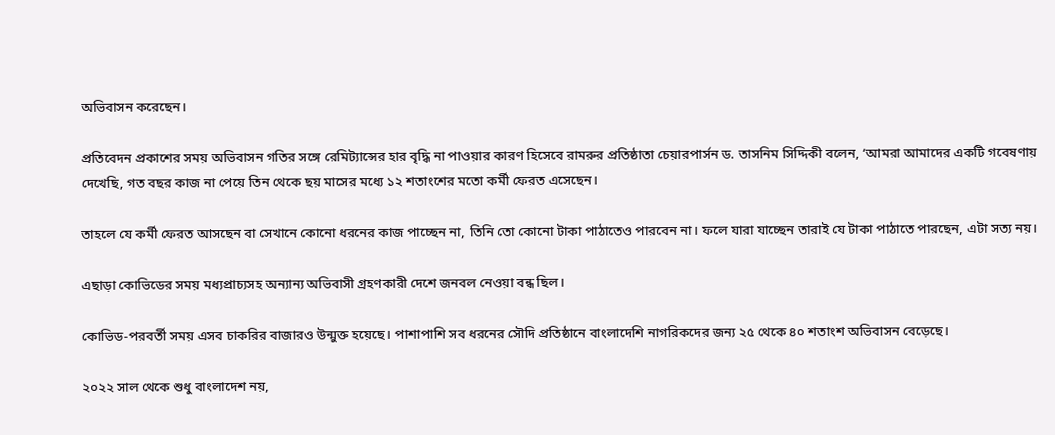অভিবাসন করেছেন।

প্রতিবেদন প্রকাশের সময় অভিবাসন গতির সঙ্গে রেমিট্যান্সের হার বৃদ্ধি না পাওয়ার কারণ হিসেবে রামরুর প্রতিষ্ঠাতা চেয়ারপার্সন ড. তাসনিম সিদ্দিকী বলেন, ‘আমরা আমাদের একটি গবেষণায় দেখেছি, গত বছর কাজ না পেয়ে তিন থেকে ছয় মাসের মধ্যে ১২ শতাংশের মতো কর্মী ফেরত এসেছেন।

তাহলে যে কর্মী ফেরত আসছেন বা সেখানে কোনো ধরনের কাজ পাচ্ছেন না, তিনি তো কোনো টাকা পাঠাতেও পারবেন না। ফলে যারা যাচ্ছেন তারাই যে টাকা পাঠাতে পারছেন, এটা সত্য নয়।

এছাড়া কোভিডের সময় মধ্যপ্রাচ্যসহ অন্যান্য অভিবাসী গ্রহণকারী দেশে জনবল নেওয়া বন্ধ ছিল।

কোভিড-পরবর্তী সময় এসব চাকরির বাজারও উন্মুক্ত হয়েছে। পাশাপাশি সব ধরনের সৌদি প্রতিষ্ঠানে বাংলাদেশি নাগরিকদের জন্য ২৫ থেকে ৪০ শতাংশ অভিবাসন বেড়েছে।

২০২২ সাল থেকে শুধু বাংলাদেশ নয়,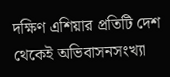দক্ষিণ এশিয়ার প্রতিটি দেশ থেকেই অভিবাসনসংখ্যা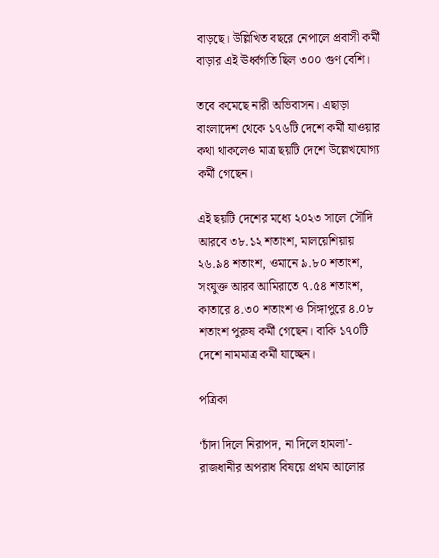বাড়ছে। উল্লিখিত বছরে নেপালে প্রবাসী কর্মী বাড়ার এই ঊর্ধ্বগতি ছিল ৩০০ গুণ বেশি।

তবে কমেছে নারী অভিবাসন। এছাড়া বাংলাদেশ থেকে ১৭৬টি দেশে কর্মী যাওয়ার কথা থাকলেও মাত্র ছয়টি দেশে উল্লেখযোগ্য কর্মী গেছেন।

এই ছয়টি দেশের মধ্যে ২০২৩ সালে সৌদি আরবে ৩৮.১২ শতাংশ, মালয়েশিয়ায় ২৬.৯৪ শতাংশ, ওমানে ৯.৮০ শতাংশ, সংযুক্ত আরব আমিরাতে ৭.৫৪ শতাংশ, কাতারে ৪.৩০ শতাংশ ও সিঙ্গাপুরে ৪.০৮ শতাংশ পুরুষ কর্মী গেছেন। বাকি ১৭০টি দেশে নামমাত্র কর্মী যাচ্ছেন।

পত্রিকা

‘চাঁদা দিলে নিরাপদ, না দিলে হামলা’- রাজধানীর অপরাধ বিষয়ে প্রথম আলোর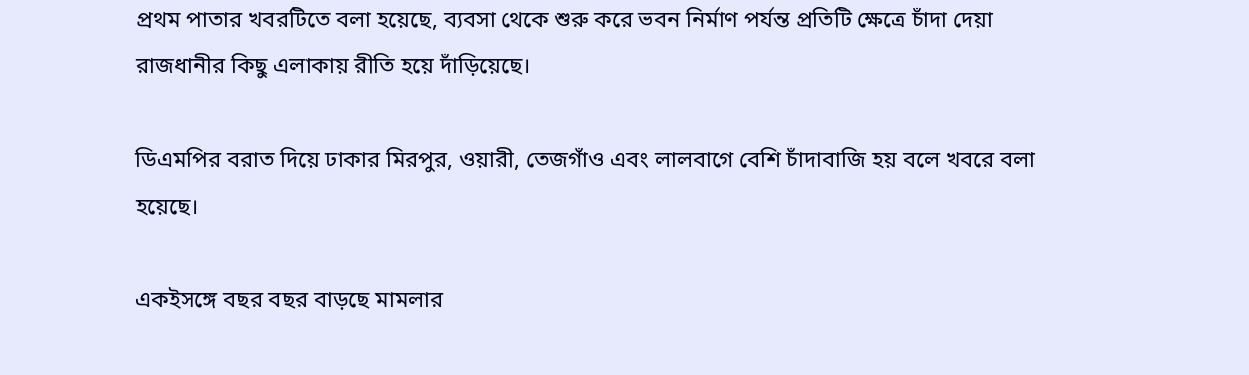প্রথম পাতার খবরটিতে বলা হয়েছে, ব্যবসা থেকে শুরু করে ভবন নির্মাণ পর্যন্ত প্রতিটি ক্ষেত্রে চাঁদা দেয়া রাজধানীর কিছু এলাকায় রীতি হয়ে দাঁড়িয়েছে।

ডিএমপির বরাত দিয়ে ঢাকার মিরপুর, ওয়ারী, তেজগাঁও এবং লালবাগে বেশি চাঁদাবাজি হয় বলে খবরে বলা হয়েছে।

একইসঙ্গে বছর বছর বাড়ছে মামলার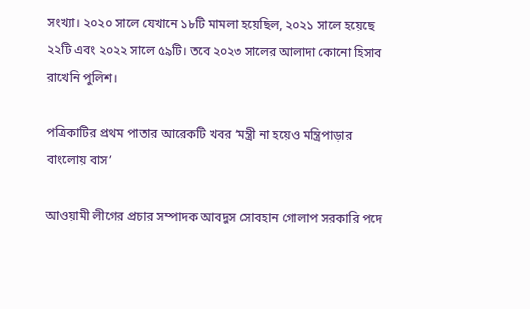সংখ্যা। ২০২০ সালে যেখানে ১৮টি মামলা হয়েছিল, ২০২১ সালে হয়েছে ২২টি এবং ২০২২ সালে ৫৯টি। তবে ২০২৩ সালের আলাদা কোনো হিসাব রাখেনি পুলিশ।

পত্রিকাটির প্রথম পাতার আরেকটি খবর ‘মন্ত্রী না হয়েও মন্ত্রিপাড়ার বাংলোয় বাস’

আওয়ামী লীগের প্রচার সম্পাদক আবদুস সোবহান গোলাপ সরকারি পদে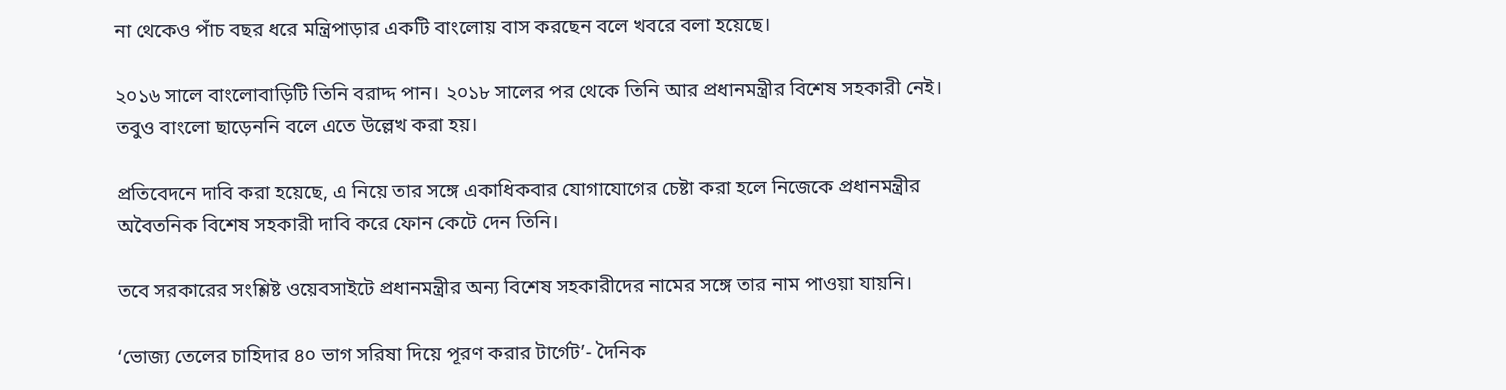না থেকেও পাঁচ বছর ধরে মন্ত্রিপাড়ার একটি বাংলোয় বাস করছেন বলে খবরে বলা হয়েছে।

২০১৬ সালে বাংলোবাড়িটি তিনি বরাদ্দ পান। ২০১৮ সালের পর থেকে তিনি আর প্রধানমন্ত্রীর বিশেষ সহকারী নেই। তবুও বাংলো ছাড়েননি বলে এতে উল্লেখ করা হয়।

প্রতিবেদনে দাবি করা হয়েছে, এ নিয়ে তার সঙ্গে একাধিকবার যোগাযোগের চেষ্টা করা হলে নিজেকে প্রধানমন্ত্রীর অবৈতনিক বিশেষ সহকারী দাবি করে ফোন কেটে দেন তিনি।

তবে সরকারের সংশ্লিষ্ট ওয়েবসাইটে প্রধানমন্ত্রীর অন্য বিশেষ সহকারীদের নামের সঙ্গে তার নাম পাওয়া যায়নি।

‘ভোজ্য তেলের চাহিদার ৪০ ভাগ সরিষা দিয়ে পূরণ করার টার্গেট’- দৈনিক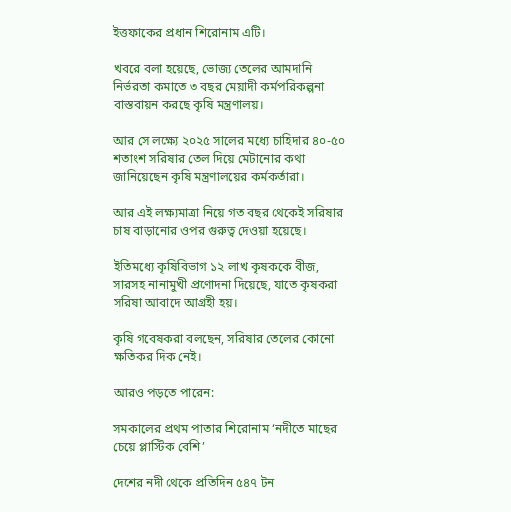ইত্তফাকের প্রধান শিরোনাম এটি।

খবরে বলা হয়েছে, ভোজ্য তেলের আমদানি নির্ভরতা কমাতে ৩ বছর মেয়াদী কর্মপরিকল্পনা বাস্তবায়ন করছে কৃষি মন্ত্রণালয়।

আর সে লক্ষ্যে ২০২৫ সালের মধ্যে চাহিদার ৪০-৫০ শতাংশ সরিষার তেল দিয়ে মেটানোর কথা জানিয়েছেন কৃষি মন্ত্রণালয়ের কর্মকর্তারা।

আর এই লক্ষ্যমাত্রা নিয়ে গত বছর থেকেই সরিষার চাষ বাড়ানোর ওপর গুরুত্ব দেওয়া হয়েছে।

ইতিমধ্যে কৃষিবিভাগ ১২ লাখ কৃষককে বীজ, সারসহ নানামুখী প্রণোদনা দিয়েছে, যাতে কৃষকরা সরিষা আবাদে আগ্রহী হয়।

কৃষি গবেষকরা বলছেন, সরিষার তেলের কোনো ক্ষতিকর দিক নেই।

আরও পড়তে পারেন:

সমকালের প্রথম পাতার শিরোনাম ‘নদীতে মাছের চেয়ে প্লাস্টিক বেশি’

দেশের নদী থেকে প্রতিদিন ৫৪৭ টন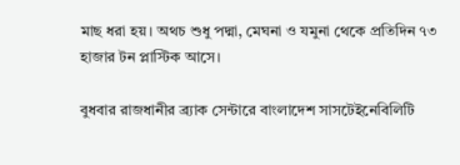মাছ ধরা হয়। অথচ শুধু পদ্মা, মেঘনা ও যমুনা থেকে প্রতিদিন ৭৩ হাজার টন প্লাস্টিক আসে।

বুধবার রাজধানীর ব্র্যাক সেন্টারে বাংলাদেশ সাসটেইনেবিলিটি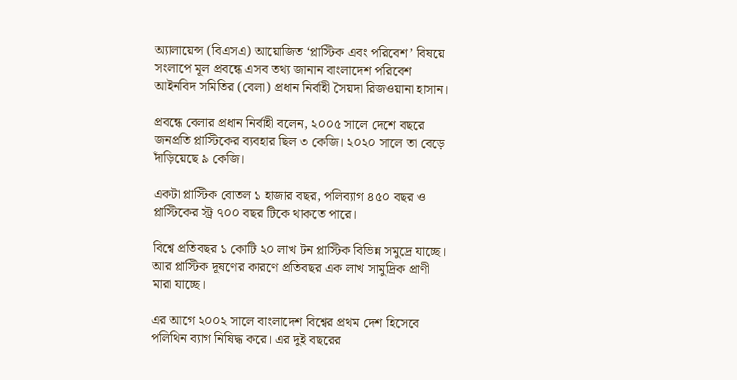অ্যালায়েন্স (বিএসএ) আয়োজিত ‘প্লাস্টিক এবং পরিবেশ’ বিষয়ে সংলাপে মূল প্রবন্ধে এসব তথ্য জানান বাংলাদেশ পরিবেশ আইনবিদ সমিতির (বেলা) প্রধান নির্বাহী সৈয়দা রিজওয়ানা হাসান।

প্রবন্ধে বেলার প্রধান নির্বাহী বলেন, ২০০৫ সালে দেশে বছরে জনপ্রতি প্লাস্টিকের ব্যবহার ছিল ৩ কেজি। ২০২০ সালে তা বেড়ে দাঁড়িয়েছে ৯ কেজি।

একটা প্লাস্টিক বোতল ১ হাজার বছর, পলিব্যাগ ৪৫০ বছর ও প্লাস্টিকের স্ট্র ৭০০ বছর টিকে থাকতে পারে।

বিশ্বে প্রতিবছর ১ কোটি ২০ লাখ টন প্লাস্টিক বিভিন্ন সমুদ্রে যাচ্ছে। আর প্লাস্টিক দূষণের কারণে প্রতিবছর এক লাখ সামুদ্রিক প্রাণী মারা যাচ্ছে।

এর আগে ২০০২ সালে বাংলাদেশ বিশ্বের প্রথম দেশ হিসেবে পলিথিন ব্যাগ নিষিদ্ধ করে। এর দুই বছরের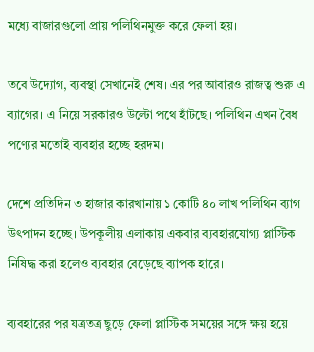মধ্যে বাজারগুলো প্রায় পলিথিনমুক্ত করে ফেলা হয়।

তবে উদ্যোগ, ব্যবস্থা সেখানেই শেষ। এর পর আবারও রাজত্ব শুরু এ ব্যাগের। এ নিয়ে সরকারও উল্টো পথে হাঁটছে। পলিথিন এখন বৈধ পণ্যের মতোই ব্যবহার হচ্ছে হরদম।

দেশে প্রতিদিন ৩ হাজার কারখানায় ১ কোটি ৪০ লাখ পলিথিন ব্যাগ উৎপাদন হচ্ছে। উপকূলীয় এলাকায় একবার ব্যবহারযোগ্য প্লাস্টিক নিষিদ্ধ করা হলেও ব্যবহার বেড়েছে ব্যাপক হারে।

ব্যবহারের পর যত্রতত্র ছুড়ে ফেলা প্লাস্টিক সময়ের সঙ্গে ক্ষয় হয়ে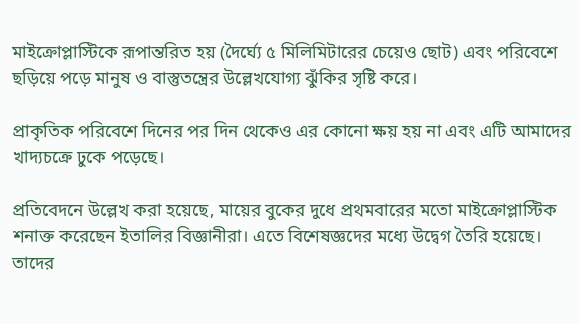মাইক্রোপ্লাস্টিকে রূপান্তরিত হয় (দৈর্ঘ্যে ৫ মিলিমিটারের চেয়েও ছোট) এবং পরিবেশে ছড়িয়ে পড়ে মানুষ ও বাস্তুতন্ত্রের উল্লেখযোগ্য ঝুঁকির সৃষ্টি করে।

প্রাকৃতিক পরিবেশে দিনের পর দিন থেকেও এর কোনো ক্ষয় হয় না এবং এটি আমাদের খাদ্যচক্রে ঢুকে পড়েছে।

প্রতিবেদনে উল্লেখ করা হয়েছে, মায়ের বুকের দুধে প্রথমবারের মতো মাইক্রোপ্লাস্টিক শনাক্ত করেছেন ইতালির বিজ্ঞানীরা। এতে বিশেষজ্ঞদের মধ্যে উদ্বেগ তৈরি হয়েছে। তাদের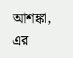আশঙ্কা, এর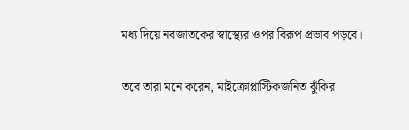মধ্য দিয়ে নবজাতকের স্বাস্থ্যের ওপর বিরূপ প্রভাব পড়বে।

তবে তারা মনে করেন, মাইক্রোপ্লাস্টিকজনিত ঝুঁকির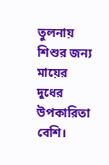তুলনায় শিশুর জন্য মায়ের দুধের উপকারিতা বেশি।